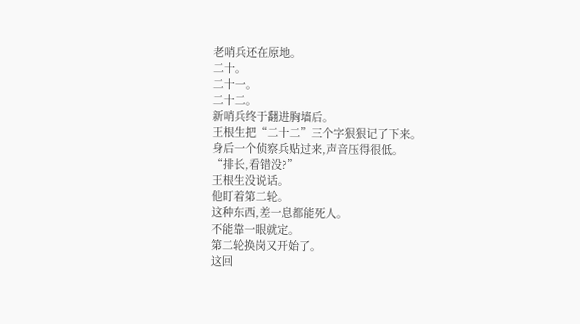老哨兵还在原地。
二十。
二十一。
二十二。
新哨兵终于翻进胸墙后。
王根生把“二十二”三个字狠狠记了下来。
身后一个侦察兵贴过来,声音压得很低。
“排长,看错没?”
王根生没说话。
他盯着第二轮。
这种东西,差一息都能死人。
不能靠一眼就定。
第二轮换岗又开始了。
这回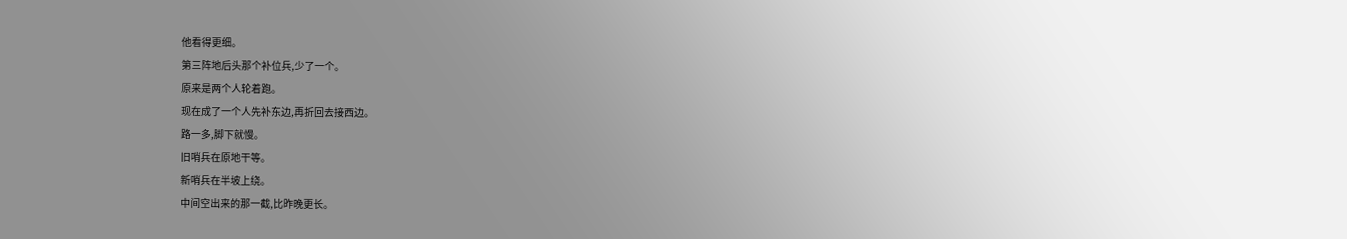他看得更细。
第三阵地后头那个补位兵,少了一个。
原来是两个人轮着跑。
现在成了一个人先补东边,再折回去接西边。
路一多,脚下就慢。
旧哨兵在原地干等。
新哨兵在半坡上绕。
中间空出来的那一截,比昨晚更长。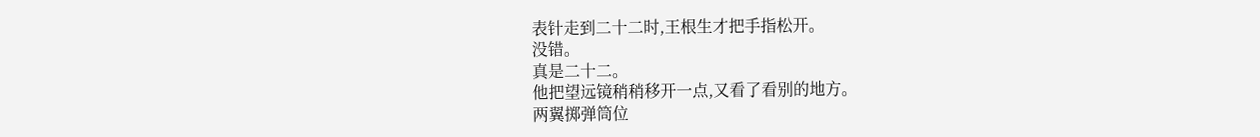表针走到二十二时,王根生才把手指松开。
没错。
真是二十二。
他把望远镜稍稍移开一点,又看了看别的地方。
两翼掷弹筒位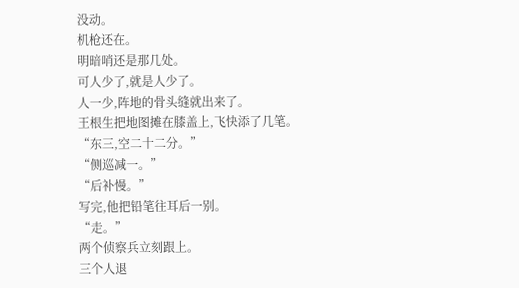没动。
机枪还在。
明暗哨还是那几处。
可人少了,就是人少了。
人一少,阵地的骨头缝就出来了。
王根生把地图摊在膝盖上,飞快添了几笔。
“东三,空二十二分。”
“侧巡减一。”
“后补慢。”
写完,他把铅笔往耳后一别。
“走。”
两个侦察兵立刻跟上。
三个人退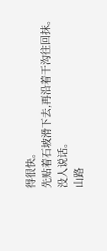得很快。
先贴着石坡滑下去,再沿着干沟往回抹。
没人说话。
山路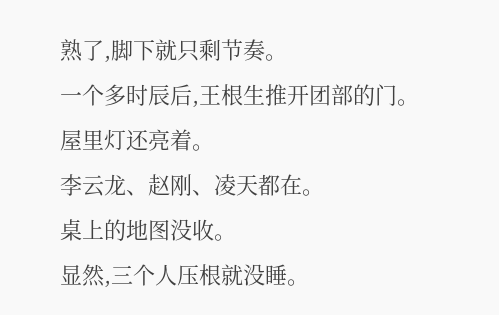熟了,脚下就只剩节奏。
一个多时辰后,王根生推开团部的门。
屋里灯还亮着。
李云龙、赵刚、凌天都在。
桌上的地图没收。
显然,三个人压根就没睡。